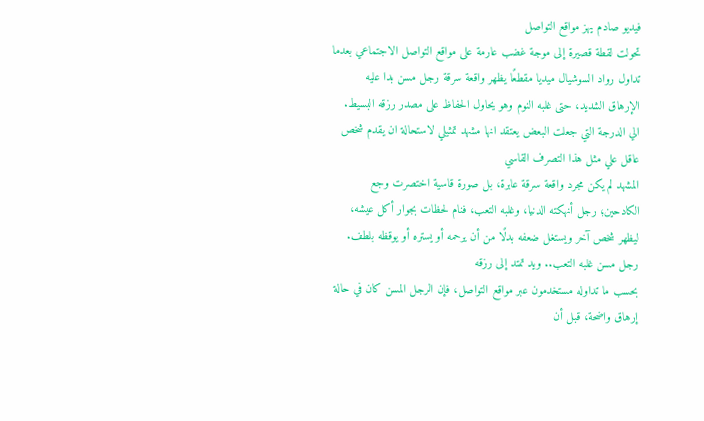فيديو صادم يهز مواقع التواصل
تحولت لقطة قصيرة إلى موجة غضب عارمة على مواقع التواصل الاجتماعي بعدما تداول رواد السوشيال ميديا مقطعًا يظهر واقعة سرقة رجل مسن بدا عليه الإرهاق الشديد، حتى غلبه النوم وهو يحاول الحفاظ على مصدر رزقه البسيط. الي الدرجة التي جعلت البعض يعتقد انها مشهد تمثيلي لاستحالة ان يقدم شخص عاقل علي مثل هذا التصرف القاسي
المشهد لم يكن مجرد واقعة سرقة عابرة، بل صورة قاسية اختصرت وجع الكادحين؛ رجل أنهكته الدنيا، وغلبه التعب، فنام لحظات بجوار أكل عيشه، ليظهر شخص آخر ويستغل ضعفه بدلًا من أن يرحمه أو يستره أو يوقظه بلطف.
رجل مسن غلبه التعب.. ويد تمتد إلى رزقه
بحسب ما تداوله مستخدمون عبر مواقع التواصل، فإن الرجل المسن كان في حالة إرهاق واضحة، قبل أن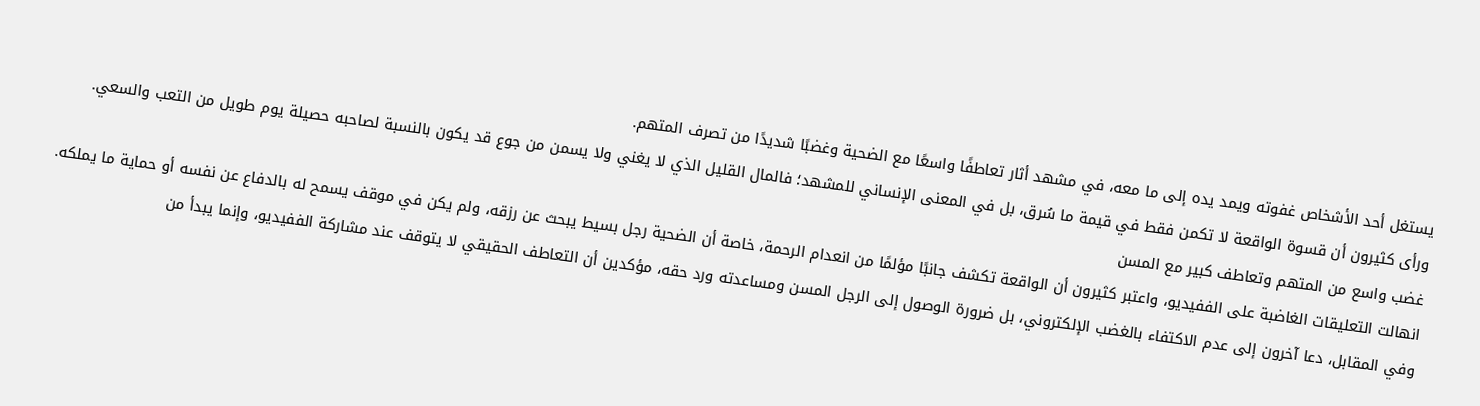يستغل أحد الأشخاص غفوته ويمد يده إلى ما معه، في مشهد أثار تعاطفًا واسعًا مع الضحية وغضبًا شديدًا من تصرف المتهم.
ورأى كثيرون أن قسوة الواقعة لا تكمن فقط في قيمة ما سُرق، بل في المعنى الإنساني للمشهد؛ فالمال القليل الذي لا يغني ولا يسمن من جوع قد يكون بالنسبة لصاحبه حصيلة يوم طويل من التعب والسعي.
غضب واسع من المتهم وتعاطف كبير مع المسن
انهالت التعليقات الغاضبة على الففيديو، واعتبر كثيرون أن الواقعة تكشف جانبًا مؤلمًا من انعدام الرحمة، خاصة أن الضحية رجل بسيط يبحث عن رزقه، ولم يكن في موقف يسمح له بالدفاع عن نفسه أو حماية ما يملكه.
وفي المقابل، دعا آخرون إلى عدم الاكتفاء بالغضب الإلكتروني، بل ضرورة الوصول إلى الرجل المسن ومساعدته ورد حقه، مؤكدين أن التعاطف الحقيقي لا يتوقف عند مشاركة الففيديو، وإنما يبدأ من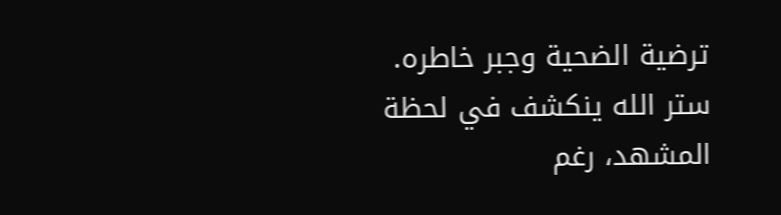ترضية الضحية وجبر خاطره.
ستر الله ينكشف في لحظة
المشهد، رغم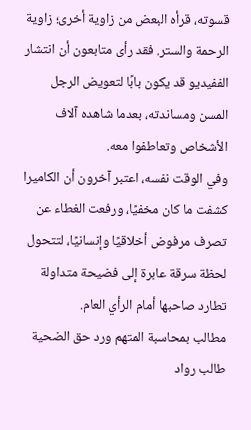قسوته، قرأه البعض من زاوية أخرى؛ زاوية الرحمة والستر. فقد رأى متابعون أن انتشار الففيديو قد يكون بابًا لتعويض الرجل المسن ومساندته، بعدما شاهده آلاف الأشخاص وتعاطفوا معه.
وفي الوقت نفسه، اعتبر آخرون أن الكاميرا كشفت ما كان مخفيًا، ورفعت الغطاء عن تصرف مرفوض أخلاقيًا وإنسانيًا، لتتحول لحظة سرقة عابرة إلى فضيحة متداولة تطارد صاحبها أمام الرأي العام.
مطالب بمحاسبة المتهم ورد حق الضحية
طالب رواد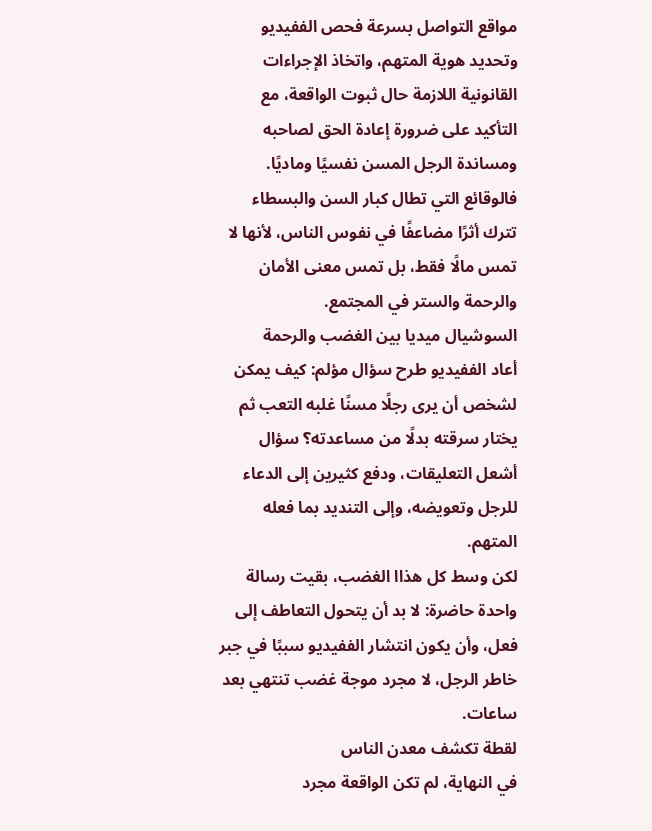مواقع التواصل بسرعة فحص الففيديو وتحديد هوية المتهم، واتخاذ الإجراءات القانونية اللازمة حال ثبوت الواقعة، مع التأكيد على ضرورة إعادة الحق لصاحبه ومساندة الرجل المسن نفسيًا وماديًا.
فالوقائع التي تطال كبار السن والبسطاء تترك أثرًا مضاعفًا في نفوس الناس، لأنها لا تمس مالًا فقط، بل تمس معنى الأمان والرحمة والستر في المجتمع.
السوشيال ميديا بين الغضب والرحمة
أعاد الففيديو طرح سؤال مؤلم: كيف يمكن لشخص أن يرى رجلًا مسنًا غلبه التعب ثم يختار سرقته بدلًا من مساعدته؟ سؤال أشعل التعليقات، ودفع كثيرين إلى الدعاء للرجل وتعويضه، وإلى التنديد بما فعله المتهم.
لكن وسط كل هذاا الغضب، بقيت رسالة واحدة حاضرة: لا بد أن يتحول التعاطف إلى فعل، وأن يكون انتشار الففيديو سببًا في جبر خاطر الرجل، لا مجرد موجة غضب تنتهي بعد ساعات.
لقطة تكشف معدن الناس
في النهاية، لم تكن الواقعة مجرد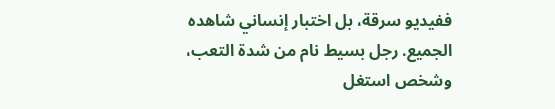ففيديو سرقة، بل اختبار إنساني شاهده الجميع. رجل بسيط نام من شدة التعب، وشخص استغل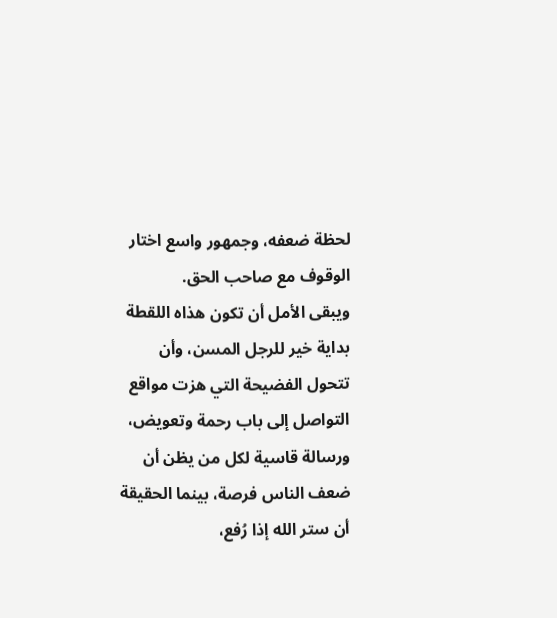لحظة ضعفه، وجمهور واسع اختار الوقوف مع صاحب الحق.
ويبقى الأمل أن تكون هذاه اللقطة بداية خير للرجل المسن، وأن تتحول الفضيحة التي هزت مواقع التواصل إلى باب رحمة وتعويض، ورسالة قاسية لكل من يظن أن ضعف الناس فرصة، بينما الحقيقة أن ستر الله إذا رُفع،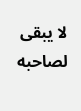لا يبقى لصاحبه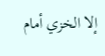إلا الخزي أمام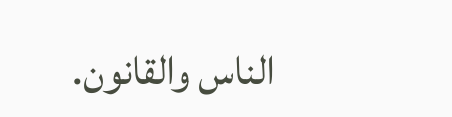الناس والقانون.